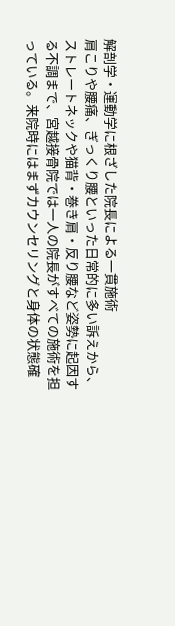解剖学・運動学に根ざした院長による一貫施術
肩こりや腰痛、ぎっくり腰といった日常的に多い訴えから、ストレートネックや猫背・巻き肩・反り腰など姿勢に起因する不調まで、宮越接骨院では一人の院長がすべての施術を担っている。来院時にはまずカウンセリングと身体の状態確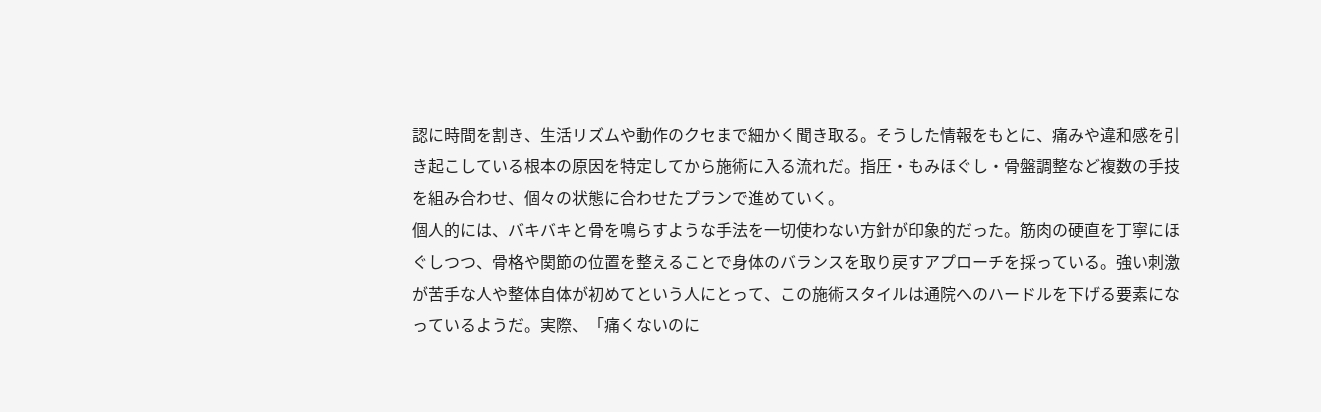認に時間を割き、生活リズムや動作のクセまで細かく聞き取る。そうした情報をもとに、痛みや違和感を引き起こしている根本の原因を特定してから施術に入る流れだ。指圧・もみほぐし・骨盤調整など複数の手技を組み合わせ、個々の状態に合わせたプランで進めていく。
個人的には、バキバキと骨を鳴らすような手法を一切使わない方針が印象的だった。筋肉の硬直を丁寧にほぐしつつ、骨格や関節の位置を整えることで身体のバランスを取り戻すアプローチを採っている。強い刺激が苦手な人や整体自体が初めてという人にとって、この施術スタイルは通院へのハードルを下げる要素になっているようだ。実際、「痛くないのに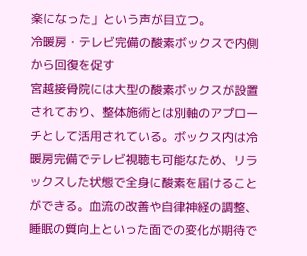楽になった」という声が目立つ。
冷暖房・テレビ完備の酸素ボックスで内側から回復を促す
宮越接骨院には大型の酸素ボックスが設置されており、整体施術とは別軸のアプローチとして活用されている。ボックス内は冷暖房完備でテレビ視聴も可能なため、リラックスした状態で全身に酸素を届けることができる。血流の改善や自律神経の調整、睡眠の質向上といった面での変化が期待で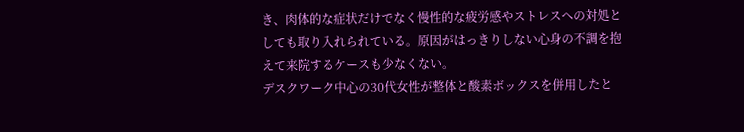き、肉体的な症状だけでなく慢性的な疲労感やストレスへの対処としても取り入れられている。原因がはっきりしない心身の不調を抱えて来院するケースも少なくない。
デスクワーク中心の30代女性が整体と酸素ボックスを併用したと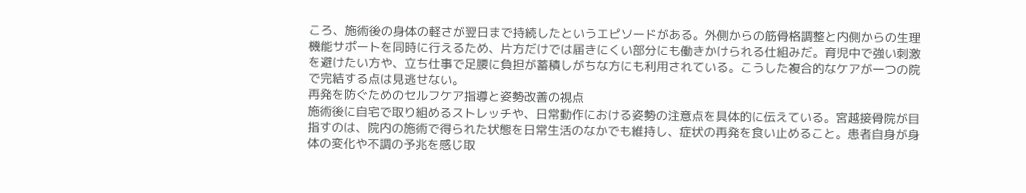ころ、施術後の身体の軽さが翌日まで持続したというエピソードがある。外側からの筋骨格調整と内側からの生理機能サポートを同時に行えるため、片方だけでは届きにくい部分にも働きかけられる仕組みだ。育児中で強い刺激を避けたい方や、立ち仕事で足腰に負担が蓄積しがちな方にも利用されている。こうした複合的なケアが一つの院で完結する点は見逃せない。
再発を防ぐためのセルフケア指導と姿勢改善の視点
施術後に自宅で取り組めるストレッチや、日常動作における姿勢の注意点を具体的に伝えている。宮越接骨院が目指すのは、院内の施術で得られた状態を日常生活のなかでも維持し、症状の再発を食い止めること。患者自身が身体の変化や不調の予兆を感じ取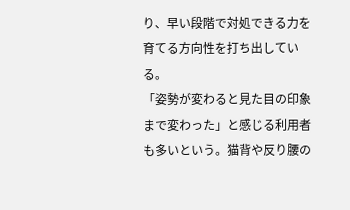り、早い段階で対処できる力を育てる方向性を打ち出している。
「姿勢が変わると見た目の印象まで変わった」と感じる利用者も多いという。猫背や反り腰の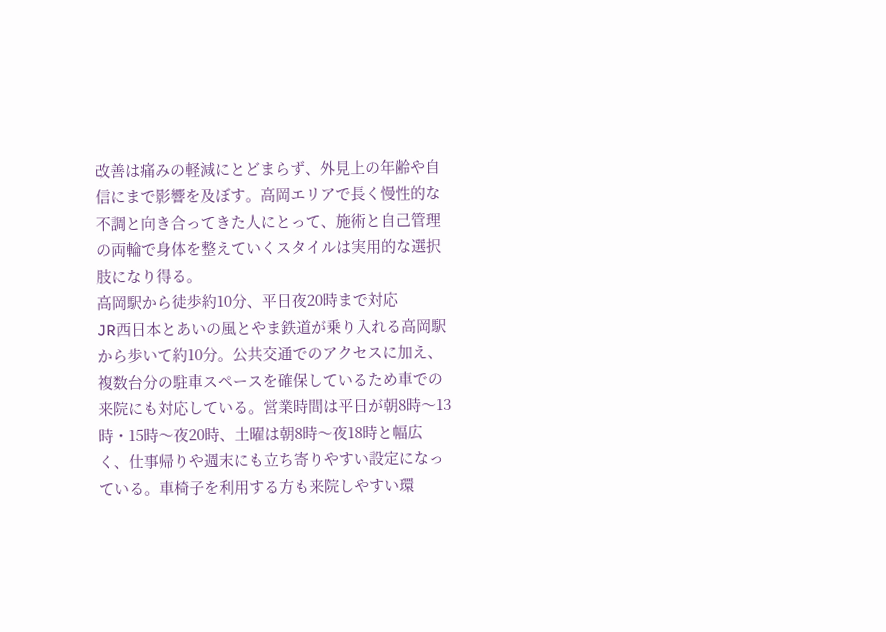改善は痛みの軽減にとどまらず、外見上の年齢や自信にまで影響を及ぼす。高岡エリアで長く慢性的な不調と向き合ってきた人にとって、施術と自己管理の両輪で身体を整えていくスタイルは実用的な選択肢になり得る。
高岡駅から徒歩約10分、平日夜20時まで対応
JR西日本とあいの風とやま鉄道が乗り入れる高岡駅から歩いて約10分。公共交通でのアクセスに加え、複数台分の駐車スペースを確保しているため車での来院にも対応している。営業時間は平日が朝8時〜13時・15時〜夜20時、土曜は朝8時〜夜18時と幅広く、仕事帰りや週末にも立ち寄りやすい設定になっている。車椅子を利用する方も来院しやすい環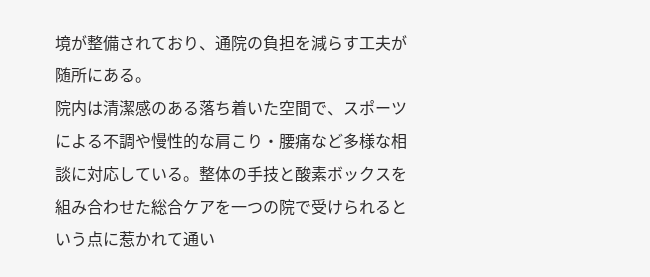境が整備されており、通院の負担を減らす工夫が随所にある。
院内は清潔感のある落ち着いた空間で、スポーツによる不調や慢性的な肩こり・腰痛など多様な相談に対応している。整体の手技と酸素ボックスを組み合わせた総合ケアを一つの院で受けられるという点に惹かれて通い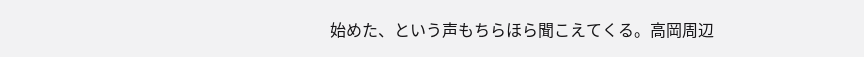始めた、という声もちらほら聞こえてくる。高岡周辺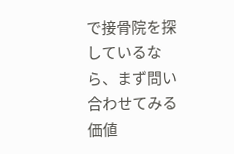で接骨院を探しているなら、まず問い合わせてみる価値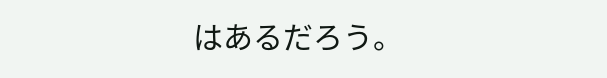はあるだろう。